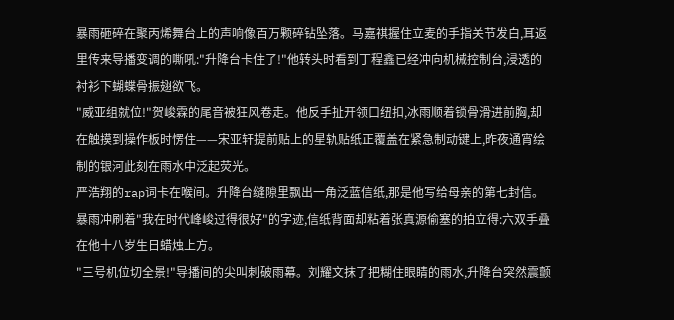暴雨砸碎在聚丙烯舞台上的声响像百万颗碎钻坠落。马嘉祺握住立麦的手指关节发白,耳返里传来导播变调的嘶吼:"升降台卡住了!"他转头时看到丁程鑫已经冲向机械控制台,浸透的衬衫下蝴蝶骨振翅欲飞。
"威亚组就位!"贺峻霖的尾音被狂风卷走。他反手扯开领口纽扣,冰雨顺着锁骨滑进前胸,却在触摸到操作板时愣住——宋亚轩提前贴上的星轨贴纸正覆盖在紧急制动键上,昨夜通宵绘制的银河此刻在雨水中泛起荧光。
严浩翔的rap词卡在喉间。升降台缝隙里飘出一角泛蓝信纸,那是他写给母亲的第七封信。暴雨冲刷着"我在时代峰峻过得很好"的字迹,信纸背面却粘着张真源偷塞的拍立得:六双手叠在他十八岁生日蜡烛上方。
"三号机位切全景!"导播间的尖叫刺破雨幕。刘耀文抹了把糊住眼睛的雨水,升降台突然震颤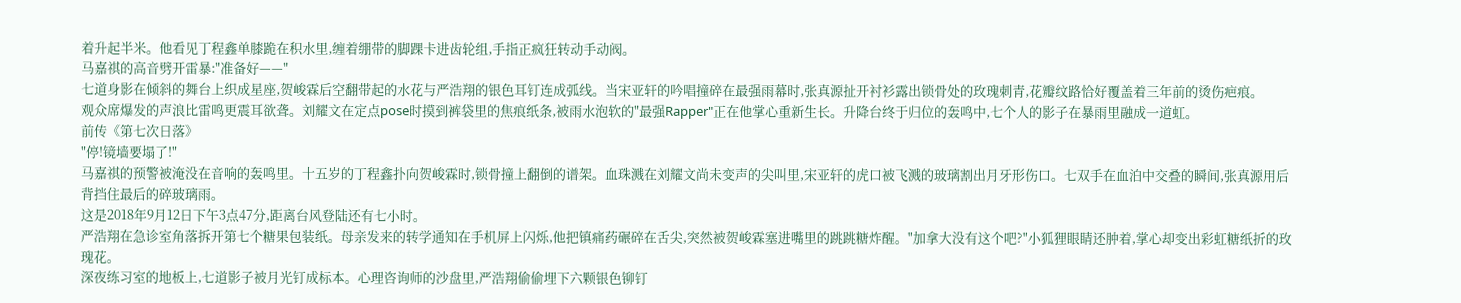着升起半米。他看见丁程鑫单膝跪在积水里,缠着绷带的脚踝卡进齿轮组,手指正疯狂转动手动阀。
马嘉祺的高音劈开雷暴:"准备好——"
七道身影在倾斜的舞台上织成星座,贺峻霖后空翻带起的水花与严浩翔的银色耳钉连成弧线。当宋亚轩的吟唱撞碎在最强雨幕时,张真源扯开衬衫露出锁骨处的玫瑰刺青,花瓣纹路恰好覆盖着三年前的烫伤疤痕。
观众席爆发的声浪比雷鸣更震耳欲聋。刘耀文在定点pose时摸到裤袋里的焦痕纸条,被雨水泡软的"最强Rapper"正在他掌心重新生长。升降台终于归位的轰鸣中,七个人的影子在暴雨里融成一道虹。
前传《第七次日落》
"停!镜墙要塌了!"
马嘉祺的预警被淹没在音响的轰鸣里。十五岁的丁程鑫扑向贺峻霖时,锁骨撞上翻倒的谱架。血珠溅在刘耀文尚未变声的尖叫里,宋亚轩的虎口被飞溅的玻璃割出月牙形伤口。七双手在血泊中交叠的瞬间,张真源用后背挡住最后的碎玻璃雨。
这是2018年9月12日下午3点47分,距离台风登陆还有七小时。
严浩翔在急诊室角落拆开第七个糖果包装纸。母亲发来的转学通知在手机屏上闪烁,他把镇痛药碾碎在舌尖,突然被贺峻霖塞进嘴里的跳跳糖炸醒。"加拿大没有这个吧?"小狐狸眼睛还肿着,掌心却变出彩虹糖纸折的玫瑰花。
深夜练习室的地板上,七道影子被月光钉成标本。心理咨询师的沙盘里,严浩翔偷偷埋下六颗银色铆钉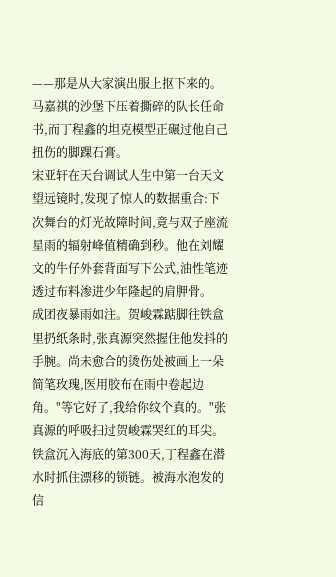——那是从大家演出服上抠下来的。马嘉祺的沙堡下压着撕碎的队长任命书,而丁程鑫的坦克模型正碾过他自己扭伤的脚踝石膏。
宋亚轩在天台调试人生中第一台天文望远镜时,发现了惊人的数据重合:下次舞台的灯光故障时间,竟与双子座流星雨的辐射峰值精确到秒。他在刘耀文的牛仔外套背面写下公式,油性笔迹透过布料渗进少年隆起的肩胛骨。
成团夜暴雨如注。贺峻霖踮脚往铁盒里扔纸条时,张真源突然握住他发抖的手腕。尚未愈合的烫伤处被画上一朵简笔玫瑰,医用胶布在雨中卷起边角。"等它好了,我给你纹个真的。"张真源的呼吸扫过贺峻霖哭红的耳尖。
铁盒沉入海底的第300天,丁程鑫在潜水时抓住漂移的锁链。被海水泡发的信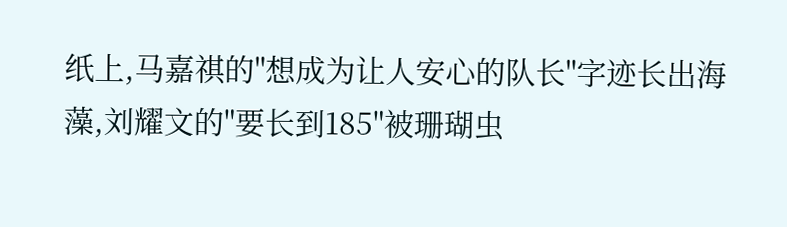纸上,马嘉祺的"想成为让人安心的队长"字迹长出海藻,刘耀文的"要长到185"被珊瑚虫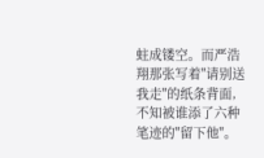蛀成镂空。而严浩翔那张写着"请别送我走"的纸条背面,不知被谁添了六种笔迹的"留下他"。